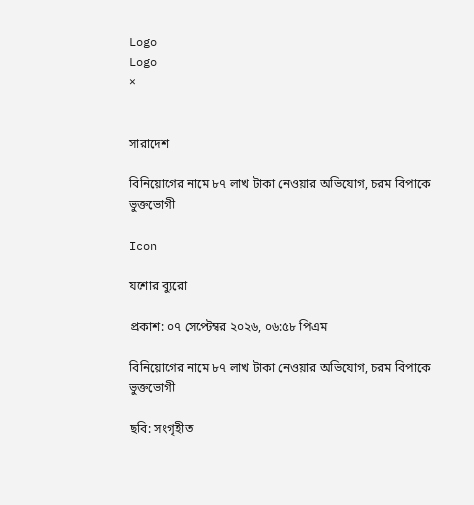Logo
Logo
×


সারাদেশ

বিনিয়োগের নামে ৮৭ লাখ টাকা নেওয়ার অভিযোগ, চরম বিপাকে ভুক্তভোগী

Icon

যশোর ব্যুরো

প্রকাশ: ০৭ সেপ্টেম্বর ২০২৬, ০৬:৫৮ পিএম

বিনিয়োগের নামে ৮৭ লাখ টাকা নেওয়ার অভিযোগ, চরম বিপাকে ভুক্তভোগী

ছবি: সংগৃহীত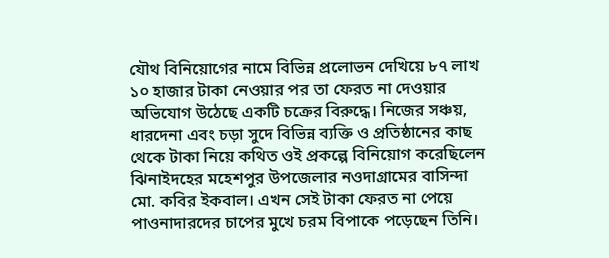যৌথ বিনিয়োগের নামে বিভিন্ন প্রলোভন দেখিয়ে ৮৭ লাখ ১০ হাজার টাকা নেওয়ার পর তা ফেরত না দেওয়ার অভিযোগ উঠেছে একটি চক্রের বিরুদ্ধে। নিজের সঞ্চয়, ধারদেনা এবং চড়া সুদে বিভিন্ন ব্যক্তি ও প্রতিষ্ঠানের কাছ থেকে টাকা নিয়ে কথিত ওই প্রকল্পে বিনিয়োগ করেছিলেন ঝিনাইদহের মহেশপুর উপজেলার নওদাগ্রামের বাসিন্দা মো. কবির ইকবাল। এখন সেই টাকা ফেরত না পেয়ে পাওনাদারদের চাপের মুখে চরম বিপাকে পড়েছেন তিনি।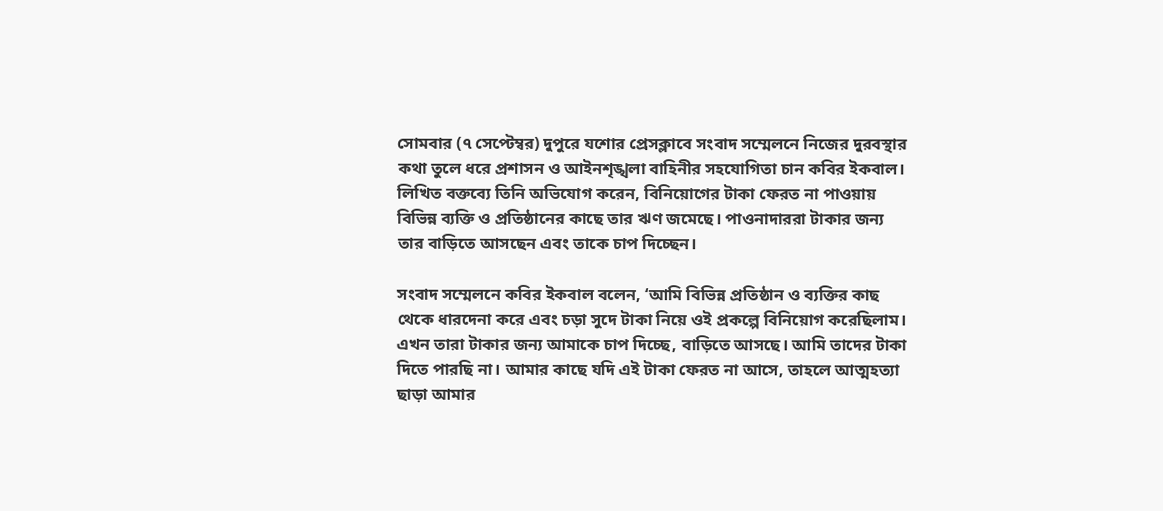সোমবার (৭ সেপ্টেম্বর) দুপুরে যশোর প্রেসক্লাবে সংবাদ সম্মেলনে নিজের দুরবস্থার কথা তুলে ধরে প্রশাসন ও আইনশৃঙ্খলা বাহিনীর সহযোগিতা চান কবির ইকবাল। লিখিত বক্তব্যে তিনি অভিযোগ করেন, বিনিয়োগের টাকা ফেরত না পাওয়ায় বিভিন্ন ব্যক্তি ও প্রতিষ্ঠানের কাছে তার ঋণ জমেছে। পাওনাদাররা টাকার জন্য তার বাড়িতে আসছেন এবং তাকে চাপ দিচ্ছেন।

সংবাদ সম্মেলনে কবির ইকবাল বলেন, ‘আমি বিভিন্ন প্রতিষ্ঠান ও ব্যক্তির কাছ থেকে ধারদেনা করে এবং চড়া সুদে টাকা নিয়ে ওই প্রকল্পে বিনিয়োগ করেছিলাম। এখন তারা টাকার জন্য আমাকে চাপ দিচ্ছে, বাড়িতে আসছে। আমি তাদের টাকা দিতে পারছি না। আমার কাছে যদি এই টাকা ফেরত না আসে, তাহলে আত্মহত্যা ছাড়া আমার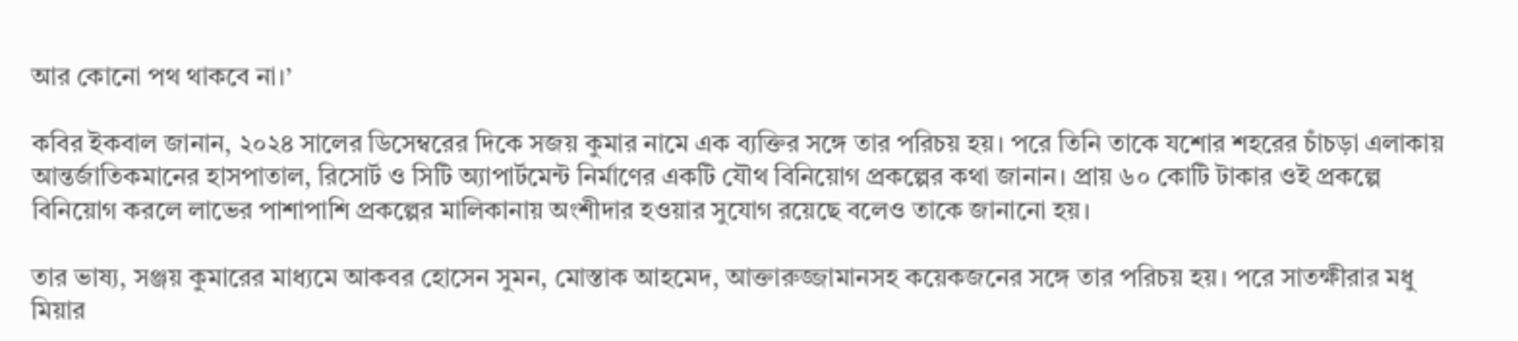আর কোনো পথ থাকবে না।’

কবির ইকবাল জানান, ২০২৪ সালের ডিসেম্বরের দিকে সজয় কুমার নামে এক ব্যক্তির সঙ্গে তার পরিচয় হয়। পরে তিনি তাকে যশোর শহরের চাঁচড়া এলাকায় আন্তর্জাতিকমানের হাসপাতাল, রিসোর্ট ও সিটি অ্যাপার্টমেন্ট নির্মাণের একটি যৌথ বিনিয়োগ প্রকল্পের কথা জানান। প্রায় ৬০ কোটি টাকার ওই প্রকল্পে বিনিয়োগ করলে লাভের পাশাপাশি প্রকল্পের মালিকানায় অংশীদার হওয়ার সুযোগ রয়েছে বলেও তাকে জানানো হয়।

তার ভাষ্য, সঞ্জয় কুমারের মাধ্যমে আকবর হোসেন সুমন, মোস্তাক আহমেদ, আক্তারুজ্জামানসহ কয়েকজনের সঙ্গে তার পরিচয় হয়। পরে সাতক্ষীরার মধু মিয়ার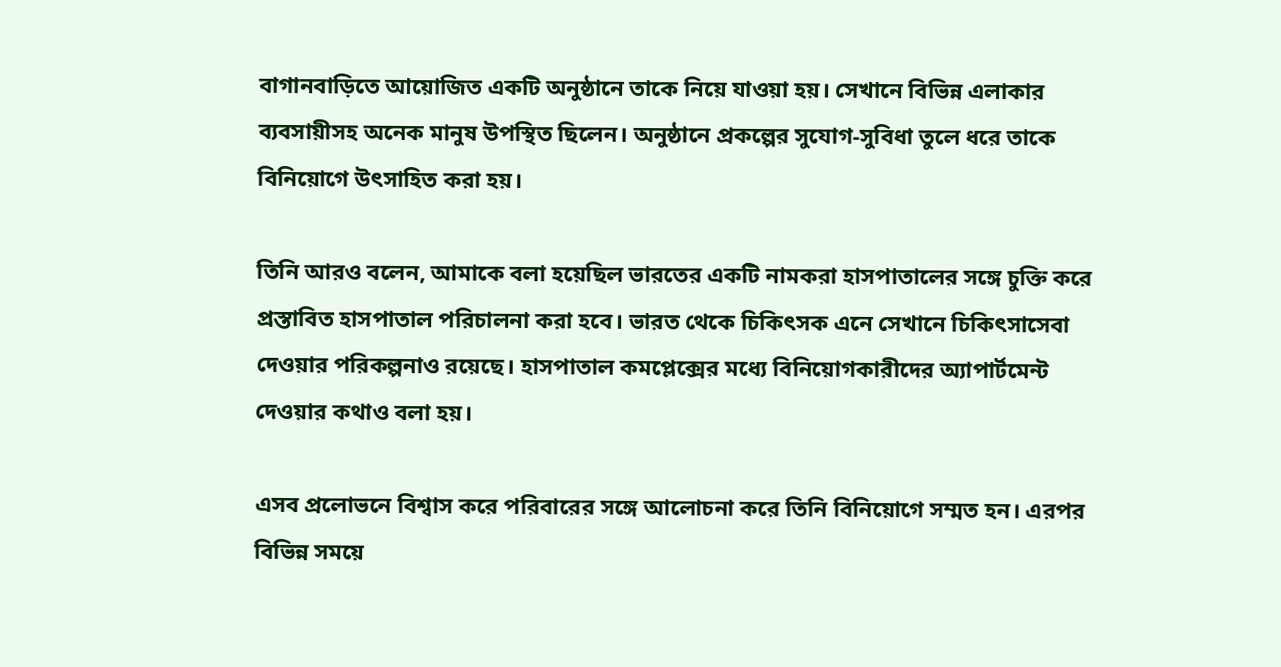বাগানবাড়িতে আয়োজিত একটি অনুষ্ঠানে তাকে নিয়ে যাওয়া হয়। সেখানে বিভিন্ন এলাকার ব্যবসায়ীসহ অনেক মানুষ উপস্থিত ছিলেন। অনুষ্ঠানে প্রকল্পের সুযোগ-সুবিধা তুলে ধরে তাকে বিনিয়োগে উৎসাহিত করা হয়।

তিনি আরও বলেন, আমাকে বলা হয়েছিল ভারতের একটি নামকরা হাসপাতালের সঙ্গে চুক্তি করে প্রস্তাবিত হাসপাতাল পরিচালনা করা হবে। ভারত থেকে চিকিৎসক এনে সেখানে চিকিৎসাসেবা দেওয়ার পরিকল্পনাও রয়েছে। হাসপাতাল কমপ্লেক্সের মধ্যে বিনিয়োগকারীদের অ্যাপার্টমেন্ট দেওয়ার কথাও বলা হয়।

এসব প্রলোভনে বিশ্বাস করে পরিবারের সঙ্গে আলোচনা করে তিনি বিনিয়োগে সম্মত হন। এরপর বিভিন্ন সময়ে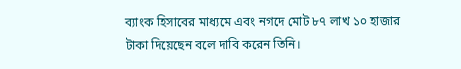ব্যাংক হিসাবের মাধ্যমে এবং নগদে মোট ৮৭ লাখ ১০ হাজার টাকা দিয়েছেন বলে দাবি করেন তিনি।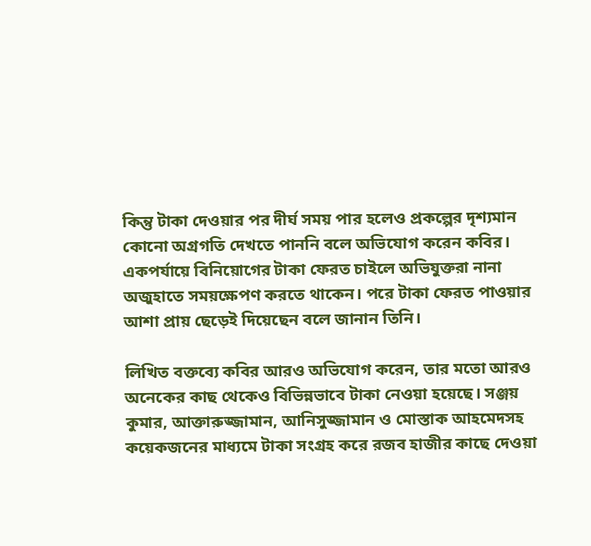কিন্তু টাকা দেওয়ার পর দীর্ঘ সময় পার হলেও প্রকল্পের দৃশ্যমান কোনো অগ্রগতি দেখতে পাননি বলে অভিযোগ করেন কবির। একপর্যায়ে বিনিয়োগের টাকা ফেরত চাইলে অভিযুক্তরা নানা অজুহাতে সময়ক্ষেপণ করতে থাকেন। পরে টাকা ফেরত পাওয়ার আশা প্রায় ছেড়েই দিয়েছেন বলে জানান তিনি।

লিখিত বক্তব্যে কবির আরও অভিযোগ করেন, তার মতো আরও অনেকের কাছ থেকেও বিভিন্নভাবে টাকা নেওয়া হয়েছে। সঞ্জয় কুমার, আক্তারুজ্জামান, আনিসুজ্জামান ও মোস্তাক আহমেদসহ কয়েকজনের মাধ্যমে টাকা সংগ্রহ করে রজব হাজীর কাছে দেওয়া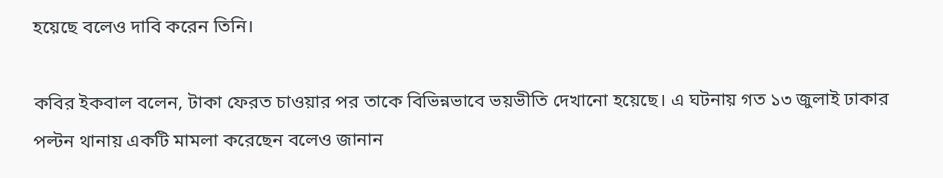হয়েছে বলেও দাবি করেন তিনি।

কবির ইকবাল বলেন, টাকা ফেরত চাওয়ার পর তাকে বিভিন্নভাবে ভয়ভীতি দেখানো হয়েছে। এ ঘটনায় গত ১৩ জুলাই ঢাকার পল্টন থানায় একটি মামলা করেছেন বলেও জানান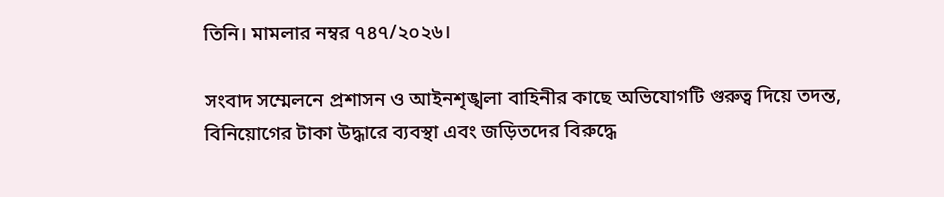তিনি। মামলার নম্বর ৭৪৭/২০২৬।

সংবাদ সম্মেলনে প্রশাসন ও আইনশৃঙ্খলা বাহিনীর কাছে অভিযোগটি গুরুত্ব দিয়ে তদন্ত, বিনিয়োগের টাকা উদ্ধারে ব্যবস্থা এবং জড়িতদের বিরুদ্ধে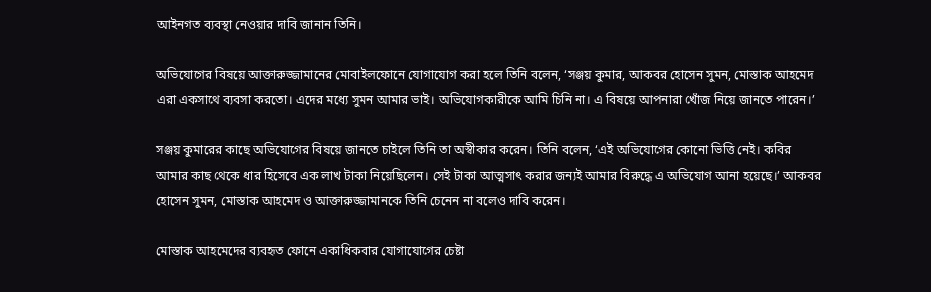আইনগত ব্যবস্থা নেওয়ার দাবি জানান তিনি।

অভিযোগের বিষয়ে আক্তারুজ্জামানের মোবাইলফোনে যোগাযোগ করা হলে তিনি বলেন, ‘সঞ্জয় কুমার, আকবর হোসেন সুমন, মোস্তাক আহমেদ এরা একসাথে ব্যবসা করতো। এদের মধ্যে সুমন আমার ভাই। অভিযোগকারীকে আমি চিনি না। এ বিষয়ে আপনারা খোঁজ নিয়ে জানতে পারেন।’

সঞ্জয় কুমারের কাছে অভিযোগের বিষয়ে জানতে চাইলে তিনি তা অস্বীকার করেন। তিনি বলেন, ‘এই অভিযোগের কোনো ভিত্তি নেই। কবির আমার কাছ থেকে ধার হিসেবে এক লাখ টাকা নিয়েছিলেন। সেই টাকা আত্মসাৎ করার জন্যই আমার বিরুদ্ধে এ অভিযোগ আনা হয়েছে।’ আকবর হোসেন সুমন, মোস্তাক আহমেদ ও আক্তারুজ্জামানকে তিনি চেনেন না বলেও দাবি করেন।

মোস্তাক আহমেদের ব্যবহৃত ফোনে একাধিকবার যোগাযোগের চেষ্টা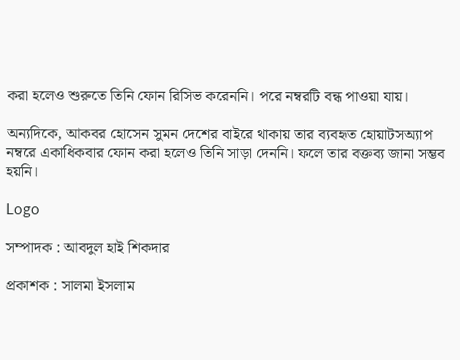করা হলেও শুরুতে তিনি ফোন রিসিভ করেননি। পরে নম্বরটি বন্ধ পাওয়া যায়।

অন্যদিকে, আকবর হোসেন সুমন দেশের বাইরে থাকায় তার ব্যবহৃত হোয়াটসঅ্যাপ নম্বরে একাধিকবার ফোন করা হলেও তিনি সাড়া দেননি। ফলে তার বক্তব্য জানা সম্ভব হয়নি।

Logo

সম্পাদক : আবদুল হাই শিকদার

প্রকাশক : সালমা ইসলাম